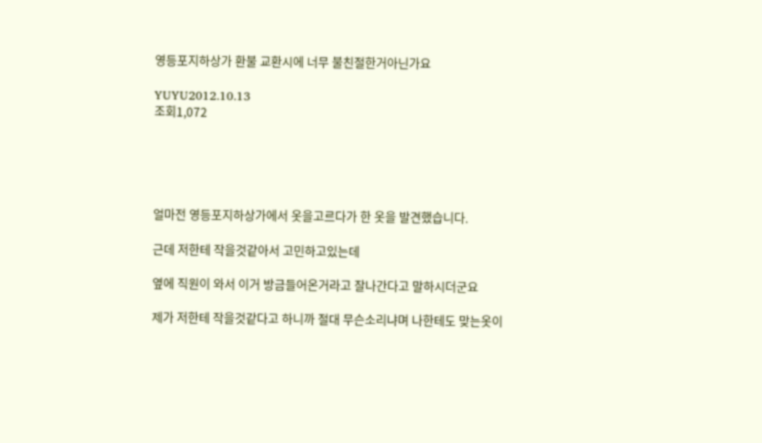영등포지하상가 환불 교환시에 너무 불친절한거아닌가요

YUYU2012.10.13
조회1,072





얼마전 영등포지하상가에서 옷을고르다가 한 옷을 발견했습니다.

근데 저한테 작을것같아서 고민하고있는데

옆에 직원이 와서 이거 방금들어온거라고 잘나간다고 말하시더군요

제가 저한테 작을것같다고 하니까 절대 무슨소리냐며 나한테도 맞는옷이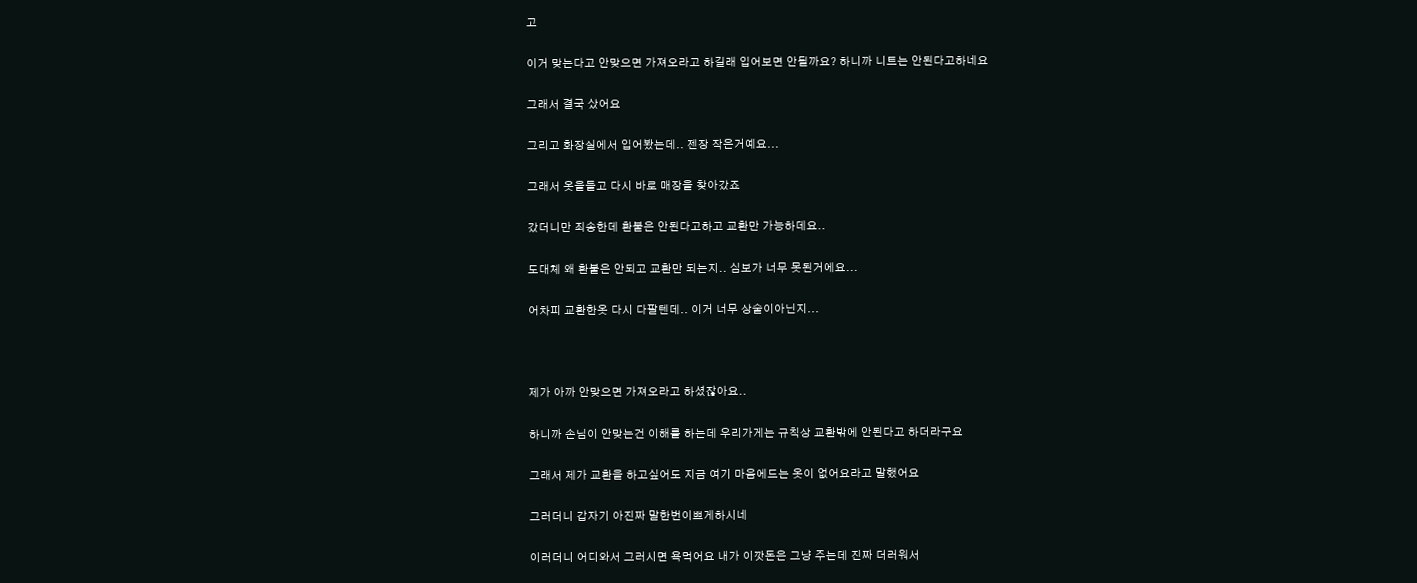고

이거 맞는다고 안맞으면 가져오라고 하길래 입어보면 안될까요? 하니까 니트는 안된다고하네요

그래서 결국 샀어요

그리고 화장실에서 입어봤는데.. 젠장 작은거예요...

그래서 옷을들고 다시 바로 매장을 찾아갔죠

갔더니만 죄송한데 환불은 안된다고하고 교환만 가능하데요..

도대체 왜 환불은 안되고 교환만 되는지.. 심보가 너무 못된거에요...

어차피 교환한옷 다시 다팔텐데.. 이거 너무 상술이아닌지...



제가 아까 안맞으면 가져오라고 하셨잖아요..

하니까 손님이 안맞는건 이해를 하는데 우리가게는 규칙상 교환밖에 안된다고 하더라구요

그래서 제가 교환을 하고싶어도 지금 여기 마음에드는 옷이 없어요라고 말했어요

그러더니 갑자기 아진짜 말한번이쁘게하시네

이러더니 어디와서 그러시면 욕먹어요 내가 이깟돈은 그냥 주는데 진짜 더러워서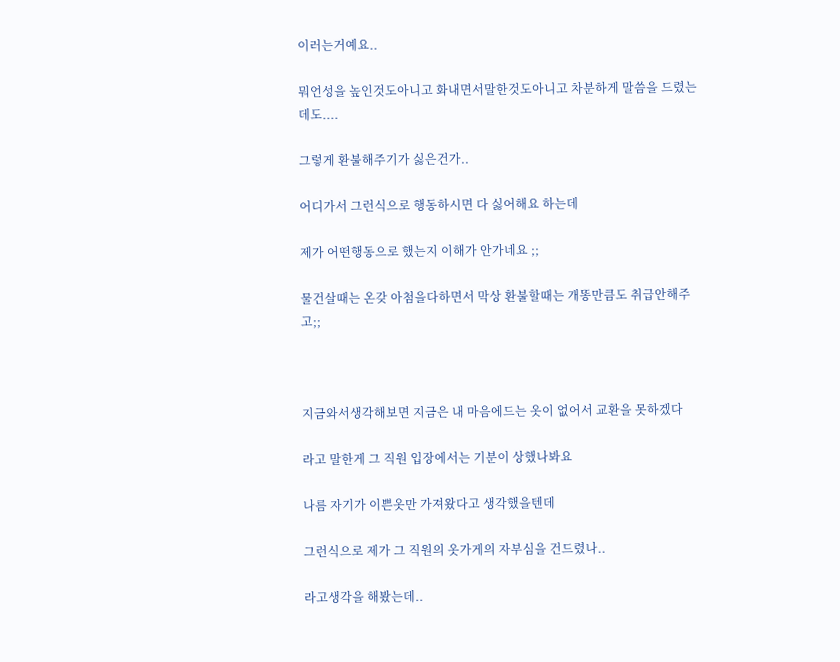이러는거예요..

뭐언성을 높인것도아니고 화내면서말한것도아니고 차분하게 말씀을 드렸는데도....

그렇게 환불해주기가 싫은건가..

어디가서 그런식으로 행동하시면 다 싫어해요 하는데

제가 어떤행동으로 했는지 이해가 안가네요 ;;

물건살때는 온갖 아첨을다하면서 막상 환불할때는 개똥만큼도 취급안해주고;;



지금와서생각해보면 지금은 내 마음에드는 옷이 없어서 교환을 못하겠다

라고 말한게 그 직원 입장에서는 기분이 상했나봐요

나름 자기가 이쁜옷만 가져왔다고 생각했을텐데

그런식으로 제가 그 직원의 옷가게의 자부심을 건드렸나..

라고생각을 해봤는데..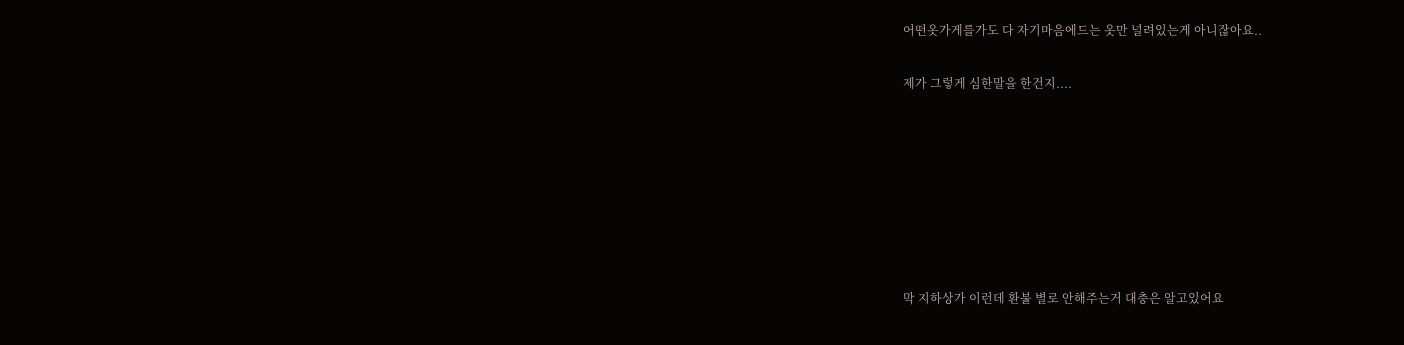어떤옷가게를가도 다 자기마음에드는 옷만 널려있는게 아니잖아요..

제가 그렇게 심한말을 한건지....







막 지하상가 이런데 환불 별로 안해주는거 대충은 알고있어요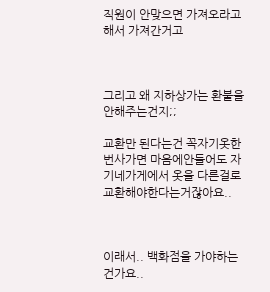직원이 안맞으면 가져오라고해서 가져간거고



그리고 왜 지하상가는 환불을 안해주는건지;;

교환만 된다는건 꼭자기옷한번사가면 마음에안들어도 자기네가게에서 옷을 다른걸로 교환해야한다는거잖아요..



이래서.. 백화점을 가야하는건가요..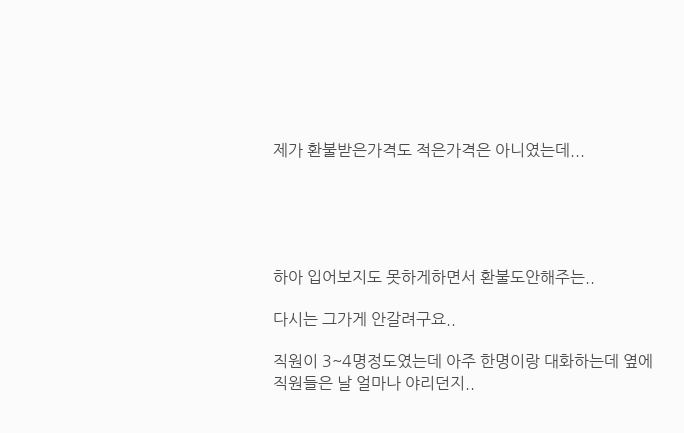제가 환불받은가격도 적은가격은 아니였는데...





하아 입어보지도 못하게하면서 환불도안해주는..

다시는 그가게 안갈려구요..

직원이 3~4명정도였는데 아주 한명이랑 대화하는데 옆에 직원들은 날 얼마나 야리던지..